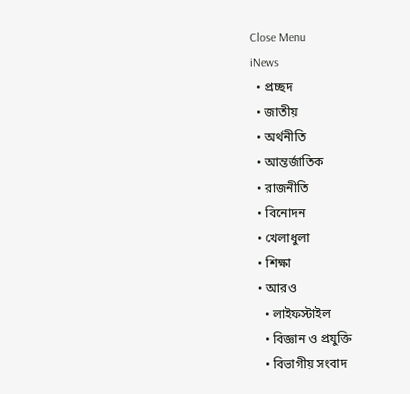Close Menu
iNews
  • প্রচ্ছদ
  • জাতীয়
  • অর্থনীতি
  • আন্তর্জাতিক
  • রাজনীতি
  • বিনোদন
  • খেলাধুলা
  • শিক্ষা
  • আরও
    • লাইফস্টাইল
    • বিজ্ঞান ও প্রযুক্তি
    • বিভাগীয় সংবাদ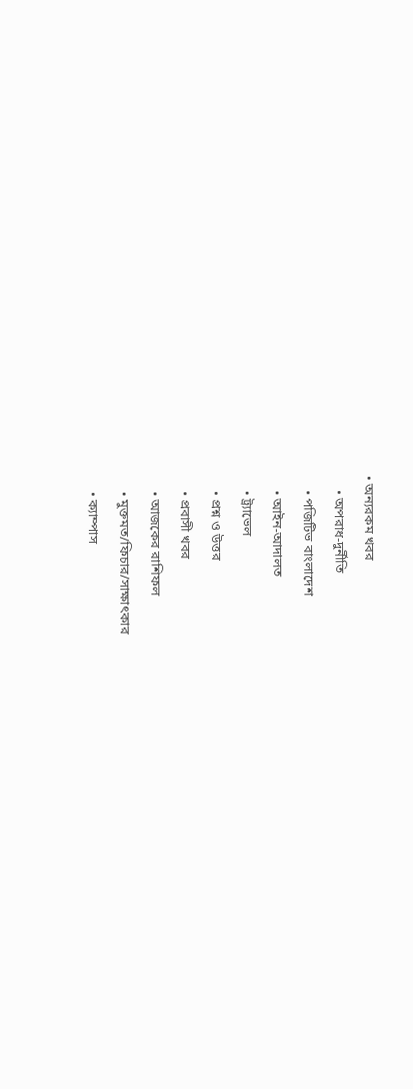• অন্যরকম খবর
    • অপরাধ-দুর্নীতি
    • পজিটিভ বাংলাদেশ
    • আইন-আদালত
    • ট্র্যাভেল
    • প্রশ্ন ও উত্তর
    • প্রবাসী খবর
    • আজকের রাশিফল
    • মুক্তমত/ফিচার/সাক্ষাৎকার
    • ক্যাম্পাস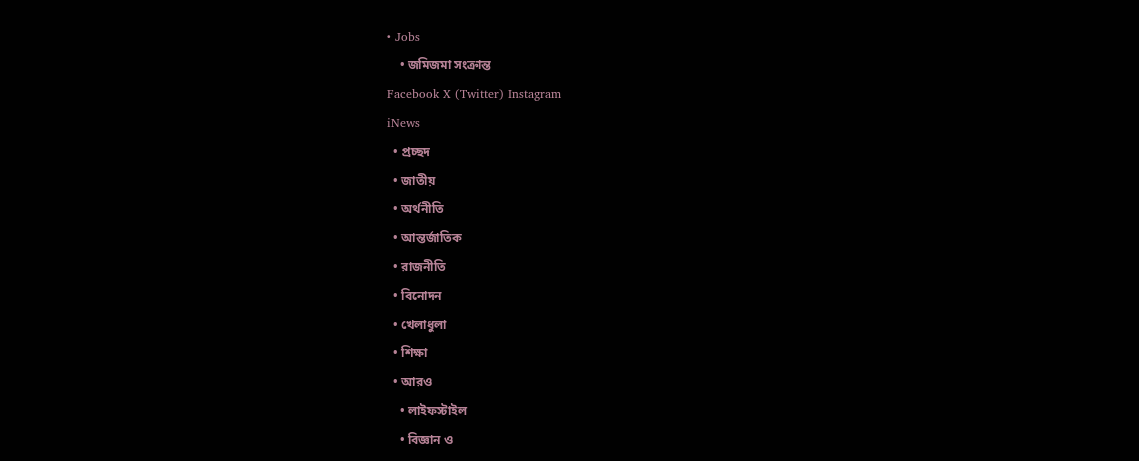• Jobs
    • জমিজমা সংক্রান্ত
Facebook X (Twitter) Instagram
iNews
  • প্রচ্ছদ
  • জাতীয়
  • অর্থনীতি
  • আন্তর্জাতিক
  • রাজনীতি
  • বিনোদন
  • খেলাধুলা
  • শিক্ষা
  • আরও
    • লাইফস্টাইল
    • বিজ্ঞান ও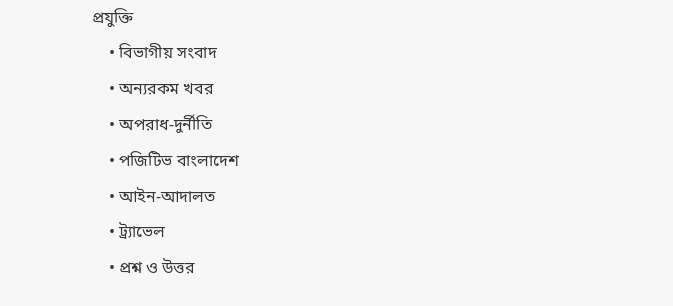প্রযুক্তি
    • বিভাগীয় সংবাদ
    • অন্যরকম খবর
    • অপরাধ-দুর্নীতি
    • পজিটিভ বাংলাদেশ
    • আইন-আদালত
    • ট্র্যাভেল
    • প্রশ্ন ও উত্তর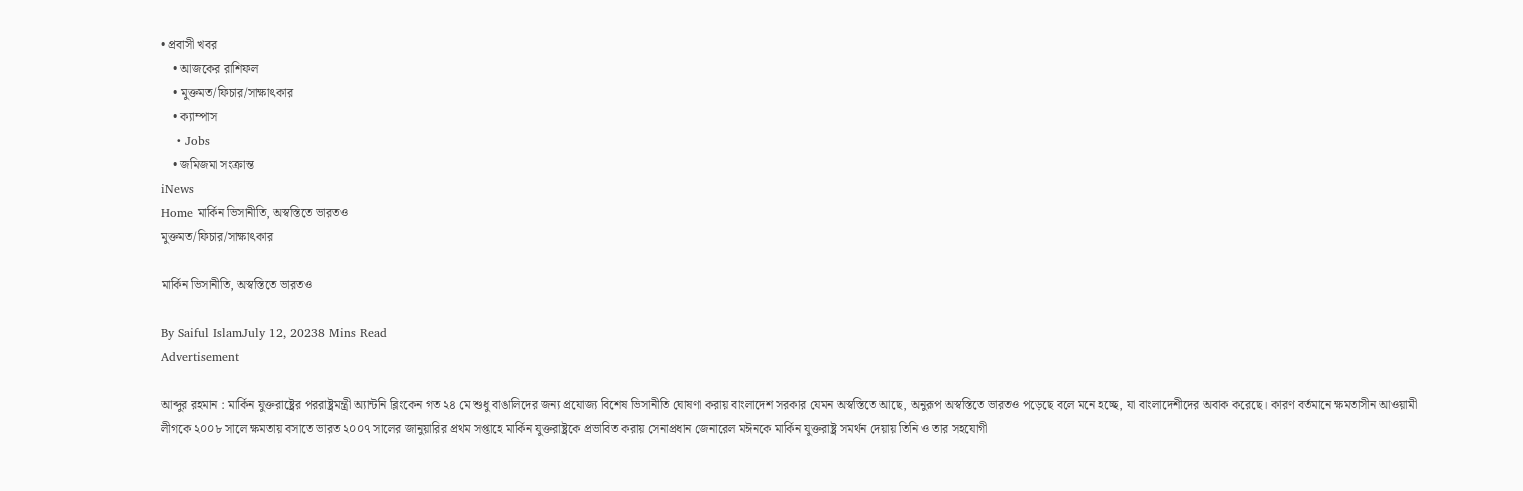• প্রবাসী খবর
    • আজকের রাশিফল
    • মুক্তমত/ফিচার/সাক্ষাৎকার
    • ক্যাম্পাস
    • Jobs
    • জমিজমা সংক্রান্ত
iNews
Home মার্কিন ভিসানীতি, অস্বস্তিতে ভারতও
মুক্তমত/ফিচার/সাক্ষাৎকার

মার্কিন ভিসানীতি, অস্বস্তিতে ভারতও

By Saiful IslamJuly 12, 20238 Mins Read
Advertisement

আব্দুর রহমান : মার্কিন যুক্তরাষ্ট্রের পররাষ্ট্রমন্ত্রী অ্যান্টনি ব্লিংকেন গত ২৪ মে শুধু বাঙালিদের জন্য প্রযোজ্য বিশেষ ভিসানীতি ঘোষণা করায় বাংলাদেশ সরকার যেমন অস্বস্তিতে আছে, অনুরূপ অস্বস্তিতে ভারতও পড়েছে বলে মনে হচ্ছে, যা বাংলাদেশীদের অবাক করেছে। কারণ বর্তমানে ক্ষমতাসীন আওয়ামী লীগকে ২০০৮ সালে ক্ষমতায় বসাতে ভারত ২০০৭ সালের জানুয়ারির প্রথম সপ্তাহে মার্কিন যুক্তরাষ্ট্রকে প্রভাবিত করায় সেনাপ্রধান জেনারেল মঈনকে মার্কিন যুক্তরাষ্ট্র সমর্থন দেয়ায় তিনি ও তার সহযোগী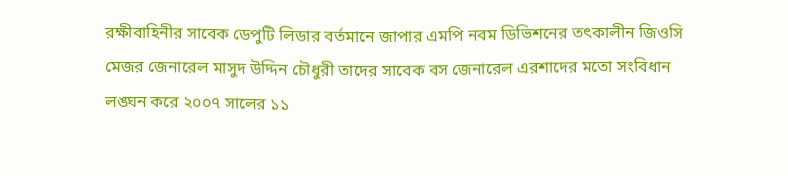রক্ষীবাহিনীর সাবেক ডেপুটি লিডার বর্তমানে জাপার এমপি নবম ডিভিশনের তৎকালীন জিওসি মেজর জেনারেল মাসুদ উদ্দিন চৌধুরী তাদের সাবেক বস জেনারেল এরশাদের মতো সংবিধান লঙ্ঘন করে ২০০৭ সালের ১১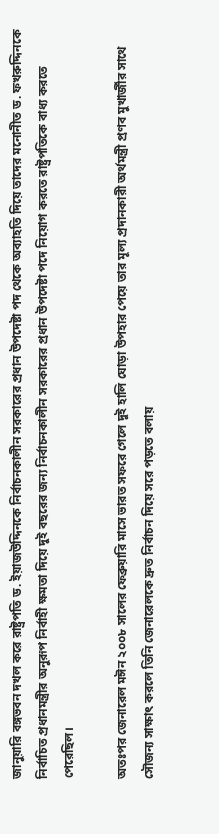জানুয়ারি বঙ্গভবন দখল করে রাষ্ট্রপতি ড. ইয়াজউদ্দিনকে নির্বাচনকালীন সরকারের প্রধান উপদেষ্টা পদ থেকে অব্যাহতি দিয়ে তাদের মনোনীত ড. ফখরুদ্দিনকে নির্বাচিত প্রধানমন্ত্রীর অনুরূপ নির্বাহী ক্ষমতা দিয়ে দুই বছরের জন্য নির্বাচনকালীন সরকারের প্রধান উপদেষ্টা পদে নিয়োগ করতে রাষ্ট্রপতিকে বাধ্য করতে পেরেছিল।

অতঃপর জেনারেল মঈন ২০০৮ সালের ফেব্রুয়ারি মাসে ভারত সফরে গেলে দুই হালি ঘোড়া উপহার পেয়ে তার মূল্য প্রদানকারী অর্থমন্ত্রী প্রণব মুখার্জীর সাথে সৌজন্য সাক্ষাৎ করলে তিনি জেনারেলকে দ্রুত নির্বাচন দিয়ে সরে পড়তে বলায়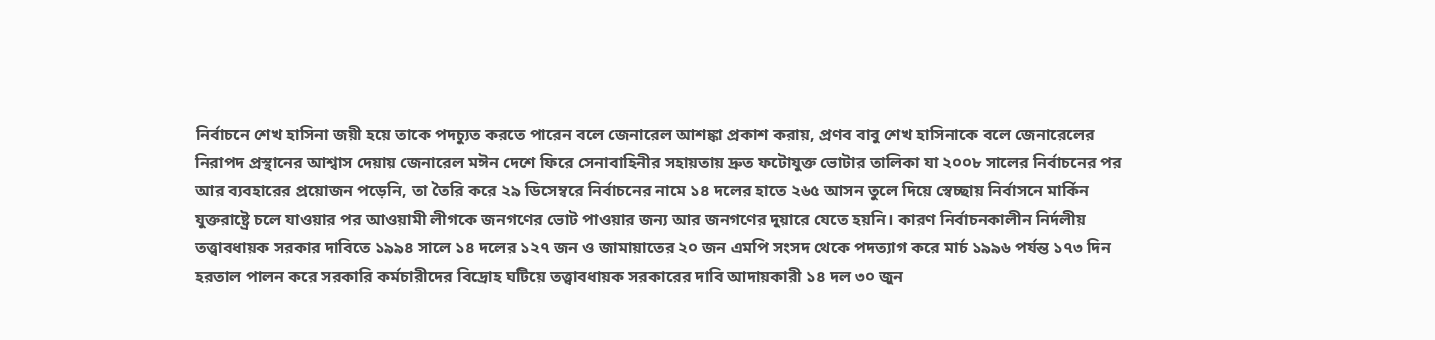নির্বাচনে শেখ হাসিনা জয়ী হয়ে তাকে পদচ্যুত করতে পারেন বলে জেনারেল আশঙ্কা প্রকাশ করায়, প্রণব বাবু শেখ হাসিনাকে বলে জেনারেলের নিরাপদ প্রস্থানের আশ্বাস দেয়ায় জেনারেল মঈন দেশে ফিরে সেনাবাহিনীর সহায়তায় দ্রুত ফটোযুক্ত ভোটার তালিকা যা ২০০৮ সালের নির্বাচনের পর আর ব্যবহারের প্রয়োজন পড়েনি, তা তৈরি করে ২৯ ডিসেম্বরে নির্বাচনের নামে ১৪ দলের হাতে ২৬৫ আসন তুলে দিয়ে স্বেচ্ছায় নির্বাসনে মার্কিন যুক্তরাষ্ট্রে চলে যাওয়ার পর আওয়ামী লীগকে জনগণের ভোট পাওয়ার জন্য আর জনগণের দুয়ারে যেতে হয়নি। কারণ নির্বাচনকালীন নির্দলীয় তত্ত্বাবধায়ক সরকার দাবিতে ১৯৯৪ সালে ১৪ দলের ১২৭ জন ও জামায়াতের ২০ জন এমপি সংসদ থেকে পদত্যাগ করে মার্চ ১৯৯৬ পর্যন্ত ১৭৩ দিন হরতাল পালন করে সরকারি কর্মচারীদের বিদ্রোহ ঘটিয়ে তত্ত্বাবধায়ক সরকারের দাবি আদায়কারী ১৪ দল ৩০ জুন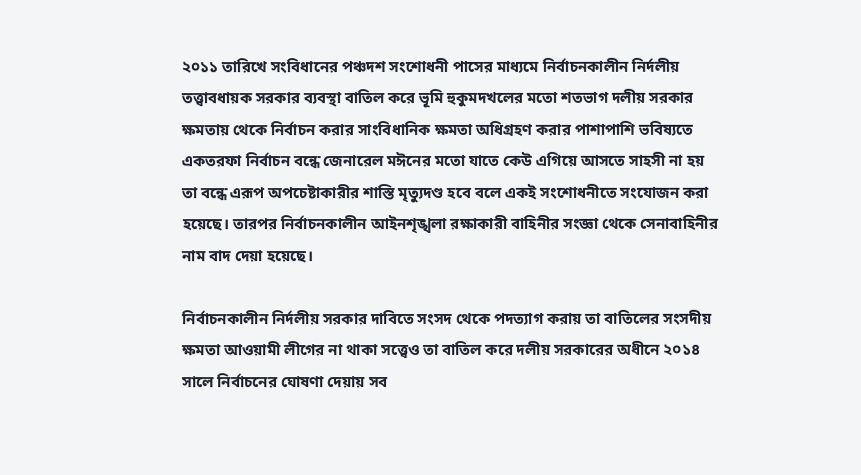২০১১ তারিখে সংবিধানের পঞ্চদশ সংশোধনী পাসের মাধ্যমে নির্বাচনকালীন নির্দলীয় তত্ত্বাবধায়ক সরকার ব্যবস্থা বাতিল করে ভূমি হুকুমদখলের মতো শতভাগ দলীয় সরকার ক্ষমতায় থেকে নির্বাচন করার সাংবিধানিক ক্ষমতা অধিগ্রহণ করার পাশাপাশি ভবিষ্যতে একতরফা নির্বাচন বন্ধে জেনারেল মঈনের মতো যাতে কেউ এগিয়ে আসতে সাহসী না হয় তা বন্ধে এরূপ অপচেষ্টাকারীর শাস্তি মৃত্যুদণ্ড হবে বলে একই সংশোধনীতে সংযোজন করা হয়েছে। তারপর নির্বাচনকালীন আইনশৃঙ্খলা রক্ষাকারী বাহিনীর সংজ্ঞা থেকে সেনাবাহিনীর নাম বাদ দেয়া হয়েছে।

নির্বাচনকালীন নির্দলীয় সরকার দাবিতে সংসদ থেকে পদত্যাগ করায় তা বাতিলের সংসদীয় ক্ষমতা আওয়ামী লীগের না থাকা সত্ত্বেও তা বাতিল করে দলীয় সরকারের অধীনে ২০১৪ সালে নির্বাচনের ঘোষণা দেয়ায় সব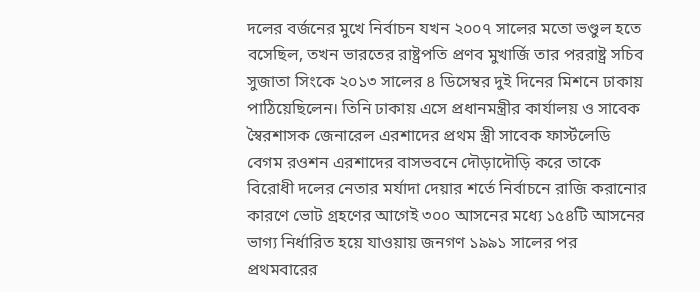দলের বর্জনের মুখে নির্বাচন যখন ২০০৭ সালের মতো ভণ্ডুল হতে বসেছিল, তখন ভারতের রাষ্ট্রপতি প্রণব মুখার্জি তার পররাষ্ট্র সচিব সুজাতা সিংকে ২০১৩ সালের ৪ ডিসেম্বর দুই দিনের মিশনে ঢাকায় পাঠিয়েছিলেন। তিনি ঢাকায় এসে প্রধানমন্ত্রীর কার্যালয় ও সাবেক স্বৈরশাসক জেনারেল এরশাদের প্রথম স্ত্রী সাবেক ফার্স্টলেডি বেগম রওশন এরশাদের বাসভবনে দৌড়াদৌড়ি করে তাকে বিরোধী দলের নেতার মর্যাদা দেয়ার শর্তে নির্বাচনে রাজি করানোর কারণে ভোট গ্রহণের আগেই ৩০০ আসনের মধ্যে ১৫৪টি আসনের ভাগ্য নির্ধারিত হয়ে যাওয়ায় জনগণ ১৯৯১ সালের পর প্রথমবারের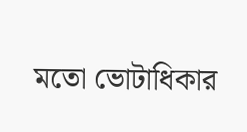মতো ভোটাধিকার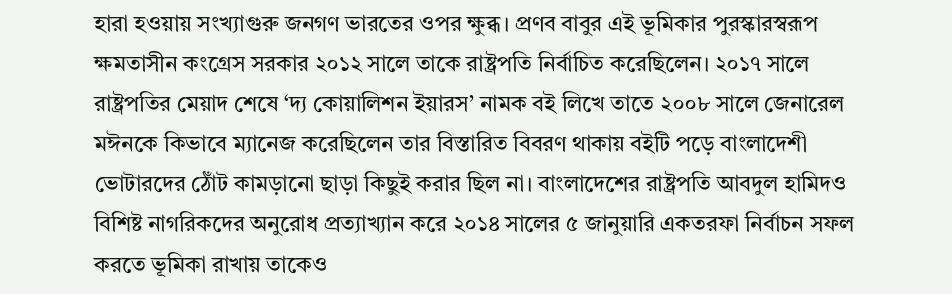হারা হওয়ায় সংখ্যাগুরু জনগণ ভারতের ওপর ক্ষুব্ধ। প্রণব বাবুর এই ভূমিকার পুরস্কারস্বরূপ ক্ষমতাসীন কংগ্রেস সরকার ২০১২ সালে তাকে রাষ্ট্রপতি নির্বাচিত করেছিলেন। ২০১৭ সালে রাষ্ট্রপতির মেয়াদ শেষে ‘দ্য কোয়ালিশন ইয়ারস’ নামক বই লিখে তাতে ২০০৮ সালে জেনারেল মঈনকে কিভাবে ম্যানেজ করেছিলেন তার বিস্তারিত বিবরণ থাকায় বইটি পড়ে বাংলাদেশী ভোটারদের ঠোঁট কামড়ানো ছাড়া কিছুই করার ছিল না। বাংলাদেশের রাষ্ট্রপতি আবদুল হামিদও বিশিষ্ট নাগরিকদের অনুরোধ প্রত্যাখ্যান করে ২০১৪ সালের ৫ জানুয়ারি একতরফা নির্বাচন সফল করতে ভূমিকা রাখায় তাকেও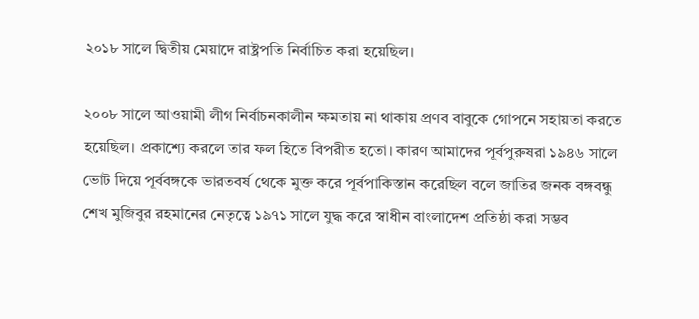২০১৮ সালে দ্বিতীয় মেয়াদে রাষ্ট্রপতি নির্বাচিত করা হয়েছিল।

২০০৮ সালে আওয়ামী লীগ নির্বাচনকালীন ক্ষমতায় না থাকায় প্রণব বাবুকে গোপনে সহায়তা করতে হয়েছিল। প্রকাশ্যে করলে তার ফল হিতে বিপরীত হতো। কারণ আমাদের পূর্বপুরুষরা ১৯৪৬ সালে ভোট দিয়ে পূর্ববঙ্গকে ভারতবর্ষ থেকে মুক্ত করে পূর্বপাকিস্তান করেছিল বলে জাতির জনক বঙ্গবন্ধু শেখ মুজিবুর রহমানের নেতৃত্বে ১৯৭১ সালে যুদ্ধ করে স্বাধীন বাংলাদেশ প্রতিষ্ঠা করা সম্ভব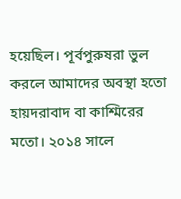হয়েছিল। পূর্বপুরুষরা ভুল করলে আমাদের অবস্থা হতো হায়দরাবাদ বা কাশ্মিরের মতো। ২০১৪ সালে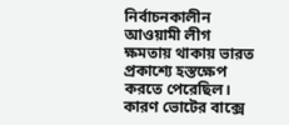নির্বাচনকালীন আওয়ামী লীগ ক্ষমতায় থাকায় ভারত প্রকাশ্যে হস্তক্ষেপ করতে পেরেছিল। কারণ ভোটের বাক্সে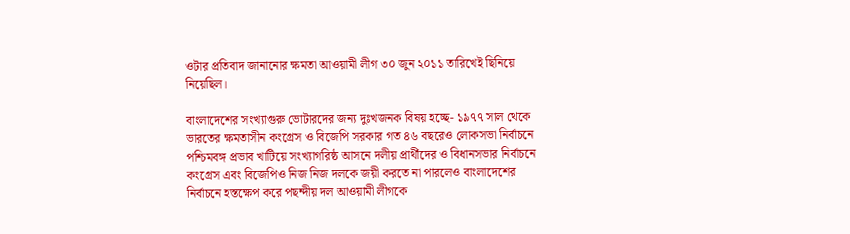ওটার প্রতিবাদ জানানোর ক্ষমতা আওয়ামী লীগ ৩০ জুন ২০১১ তারিখেই ছিনিয়ে নিয়েছিল।

বাংলাদেশের সংখ্যাগুরু ভোটারদের জন্য দুঃখজনক বিষয় হচ্ছে- ১৯৭৭ সাল থেকে ভারতের ক্ষমতাসীন কংগ্রেস ও বিজেপি সরকার গত ৪৬ বছরেও লোকসভা নির্বাচনে পশ্চিমবঙ্গ প্রভাব খাটিয়ে সংখ্যাগরিষ্ঠ আসনে দলীয় প্রার্থীদের ও বিধানসভার নির্বাচনে কংগ্রেস এবং বিজেপিও নিজ নিজ দলকে জয়ী করতে না পারলেও বাংলাদেশের নির্বাচনে হস্তক্ষেপ করে পছন্দীয় দল আওয়ামী লীগকে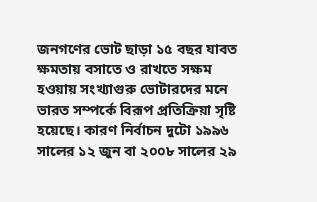জনগণের ভোট ছাড়া ১৫ বছর যাবত ক্ষমতায় বসাতে ও রাখতে সক্ষম হওয়ায় সংখ্যাগুরু ভোটারদের মনে ভারত সম্পর্কে বিরূপ প্রতিক্রিয়া সৃষ্টি হয়েছে। কারণ নির্বাচন দুটো ১৯৯৬ সালের ১২ জুন বা ২০০৮ সালের ২৯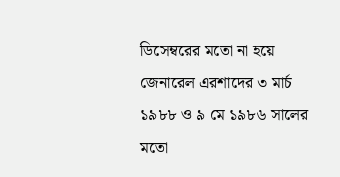ডিসেম্বরের মতো না হয়ে জেনারেল এরশাদের ৩ মার্চ ১৯৮৮ ও ৯ মে ১৯৮৬ সালের মতো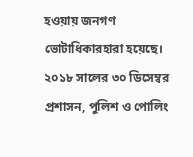হওয়ায় জনগণ ভোটাধিকারহারা হয়েছে। ২০১৮ সালের ৩০ ডিসেম্বর প্রশাসন, পুলিশ ও পোলিং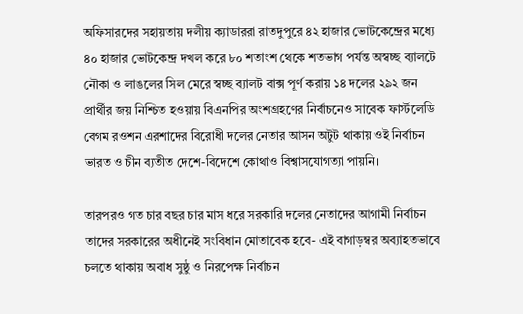অফিসারদের সহায়তায় দলীয় ক্যাডাররা রাতদুপুরে ৪২ হাজার ভোটকেন্দ্রের মধ্যে ৪০ হাজার ভোটকেন্দ্র দখল করে ৮০ শতাংশ থেকে শতভাগ পর্যন্ত অস্বচ্ছ ব্যালটে নৌকা ও লাঙলের সিল মেরে স্বচ্ছ ব্যালট বাক্স পূর্ণ করায় ১৪ দলের ২৯২ জন প্রার্থীর জয় নিশ্চিত হওয়ায় বিএনপির অংশগ্রহণের নির্বাচনেও সাবেক ফার্স্টলেডি বেগম রওশন এরশাদের বিরোধী দলের নেতার আসন অটুট থাকায় ওই নির্বাচন ভারত ও চীন ব্যতীত দেশে-বিদেশে কোথাও বিশ্বাসযোগত্যা পায়নি।

তারপরও গত চার বছর চার মাস ধরে সরকারি দলের নেতাদের আগামী নির্বাচন তাদের সরকারের অধীনেই সংবিধান মোতাবেক হবে- এই বাগাড়ম্বর অব্যাহতভাবে চলতে থাকায় অবাধ সুষ্ঠু ও নিরপেক্ষ নির্বাচন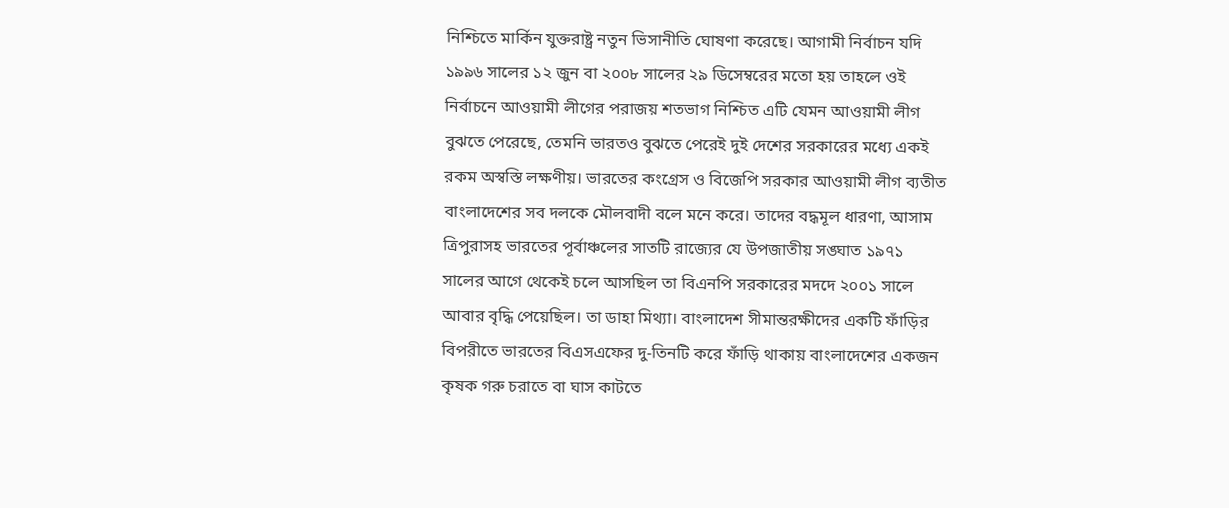নিশ্চিতে মার্কিন যুক্তরাষ্ট্র নতুন ভিসানীতি ঘোষণা করেছে। আগামী নির্বাচন যদি ১৯৯৬ সালের ১২ জুন বা ২০০৮ সালের ২৯ ডিসেম্বরের মতো হয় তাহলে ওই নির্বাচনে আওয়ামী লীগের পরাজয় শতভাগ নিশ্চিত এটি যেমন আওয়ামী লীগ বুঝতে পেরেছে, তেমনি ভারতও বুঝতে পেরেই দুই দেশের সরকারের মধ্যে একই রকম অস্বস্তি লক্ষণীয়। ভারতের কংগ্রেস ও বিজেপি সরকার আওয়ামী লীগ ব্যতীত বাংলাদেশের সব দলকে মৌলবাদী বলে মনে করে। তাদের বদ্ধমূল ধারণা, আসাম ত্রিপুরাসহ ভারতের পূর্বাঞ্চলের সাতটি রাজ্যের যে উপজাতীয় সঙ্ঘাত ১৯৭১ সালের আগে থেকেই চলে আসছিল তা বিএনপি সরকারের মদদে ২০০১ সালে আবার বৃদ্ধি পেয়েছিল। তা ডাহা মিথ্যা। বাংলাদেশ সীমান্তরক্ষীদের একটি ফাঁড়ির বিপরীতে ভারতের বিএসএফের দু-তিনটি করে ফাঁড়ি থাকায় বাংলাদেশের একজন কৃষক গরু চরাতে বা ঘাস কাটতে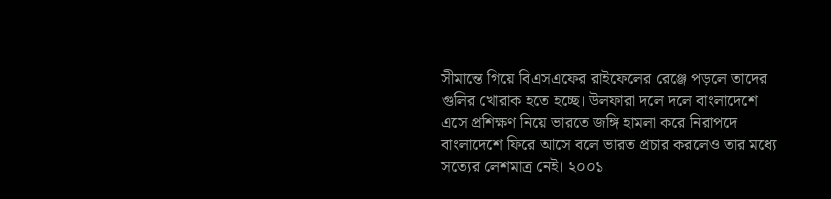সীমান্তে গিয়ে বিএসএফের রাইফেলের রেঞ্জে পড়লে তাদের গুলির খোরাক হতে হচ্ছে। উলফারা দলে দলে বাংলাদেশে এসে প্রশিক্ষণ নিয়ে ভারতে জঙ্গি হামলা করে নিরাপদে বাংলাদেশে ফিরে আসে বলে ভারত প্রচার করলেও তার মধ্যে সত্যের লেশমাত্র নেই। ২০০১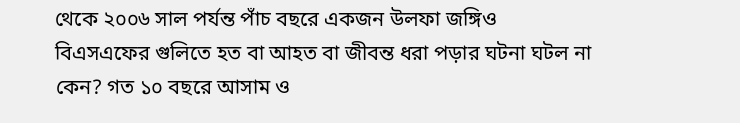থেকে ২০০৬ সাল পর্যন্ত পাঁচ বছরে একজন উলফা জঙ্গিও বিএসএফের গুলিতে হত বা আহত বা জীবন্ত ধরা পড়ার ঘটনা ঘটল না কেন? গত ১০ বছরে আসাম ও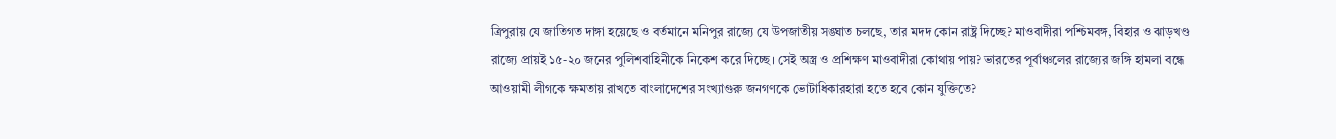ত্রিপুরায় যে জাতিগত দাঙ্গা হয়েছে ও বর্তমানে মনিপুর রাজ্যে যে উপজাতীয় সঙ্ঘাত চলছে, তার মদদ কোন রাষ্ট্র দিচ্ছে? মাওবাদীরা পশ্চিমবঙ্গ, বিহার ও ঝাড়খণ্ড রাজ্যে প্রায়ই ১৫-২০ জনের পুলিশবাহিনীকে নিকেশ করে দিচ্ছে। সেই অস্ত্র ও প্রশিক্ষণ মাওবাদীরা কোথায় পায়? ভারতের পূর্বাঞ্চলের রাজ্যের জঙ্গি হামলা বন্ধে আওয়ামী লীগকে ক্ষমতায় রাখতে বাংলাদেশের সংখ্যাগুরু জনগণকে ভোটাধিকারহারা হতে হবে কোন যুক্তিতে?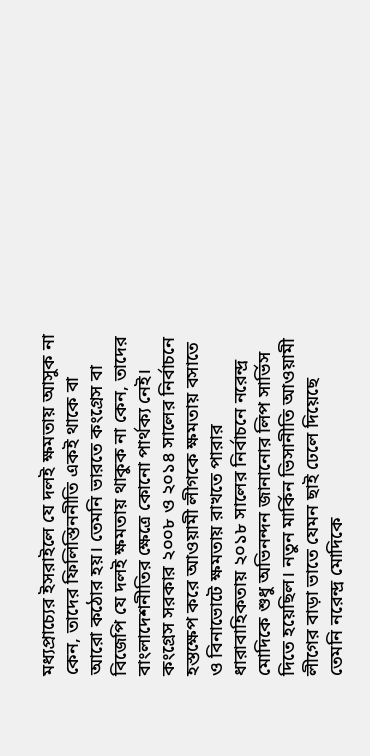মধ্যপ্রাচ্যের ইসরাইলে যে দলই ক্ষমতায় আসুক না কেন, তাদের ফিলিস্তিননীতি একই থাকে বা আরো কঠোর হয়। তেমনি ভারতে কংগ্রেস বা বিজেপি যে দলই ক্ষমতায় থাকুক না কেন, তাদের বাংলাদেশনীতির ক্ষেত্রে কোনো পার্থক্য নেই। কংগ্রেস সরকার ২০০৮ ও ২০১৪ সালের নির্বাচনে হস্তক্ষেপ করে আওয়ামী লীগকে ক্ষমতায় বসাতে ও বিনাভোটে ক্ষমতায় রাখতে পারার ধারাবাহিকতায় ২০১৮ সালের নির্বাচনে নরেন্দ্র মোদিকে শুধু অভিনন্দন জানানোর লিপ সার্ভিস দিতে হয়েছিল। নতুন মার্কিন ভিসানীতি আওয়ামী লীগের বাড়া ভাতে যেমন ছাই ঢেলে দিয়েছে তেমনি নরেন্দ্র মোদিকে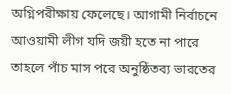অগ্নিপরীক্ষায় ফেলেছে। আগামী নির্বাচনে আওয়ামী লীগ যদি জয়ী হতে না পারে তাহলে পাঁচ মাস পরে অনুষ্ঠিতব্য ভারতের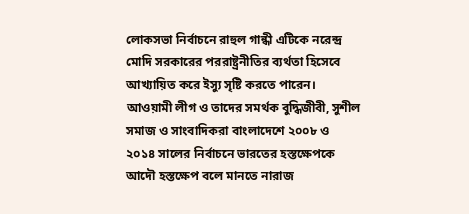লোকসভা নির্বাচনে রাহুল গান্ধী এটিকে নরেন্দ্র মোদি সরকারের পররাষ্ট্রনীতির ব্যর্থতা হিসেবে আখ্যায়িত করে ইস্যু সৃষ্টি করতে পারেন। আওয়ামী লীগ ও তাদের সমর্থক বুদ্ধিজীবী, সুশীল সমাজ ও সাংবাদিকরা বাংলাদেশে ২০০৮ ও ২০১৪ সালের নির্বাচনে ভারতের হস্তক্ষেপকে আদৌ হস্তক্ষেপ বলে মানতে নারাজ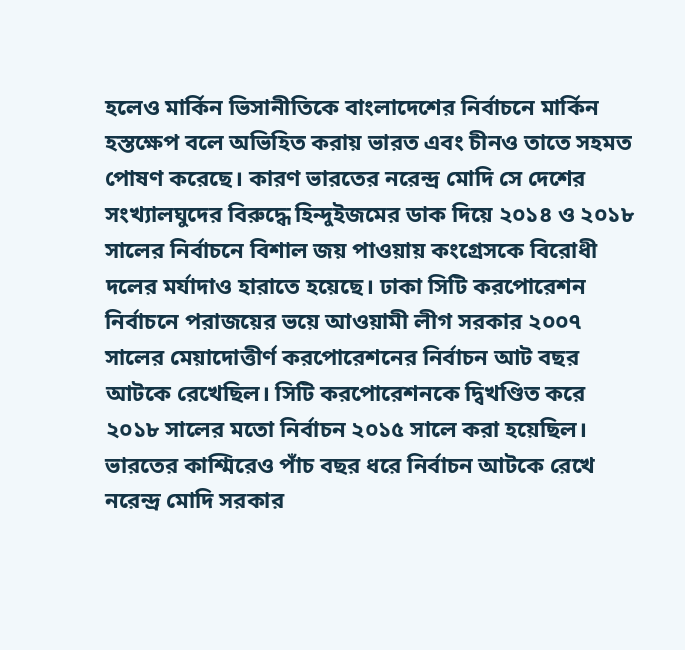হলেও মার্কিন ভিসানীতিকে বাংলাদেশের নির্বাচনে মার্কিন হস্তক্ষেপ বলে অভিহিত করায় ভারত এবং চীনও তাতে সহমত পোষণ করেছে। কারণ ভারতের নরেন্দ্র মোদি সে দেশের সংখ্যালঘুদের বিরুদ্ধে হিন্দুইজমের ডাক দিয়ে ২০১৪ ও ২০১৮ সালের নির্বাচনে বিশাল জয় পাওয়ায় কংগ্রেসকে বিরোধী দলের মর্যাদাও হারাতে হয়েছে। ঢাকা সিটি করপোরেশন নির্বাচনে পরাজয়ের ভয়ে আওয়ামী লীগ সরকার ২০০৭ সালের মেয়াদোত্তীর্ণ করপোরেশনের নির্বাচন আট বছর আটকে রেখেছিল। সিটি করপোরেশনকে দ্বিখণ্ডিত করে ২০১৮ সালের মতো নির্বাচন ২০১৫ সালে করা হয়েছিল। ভারতের কাশ্মিরেও পাঁচ বছর ধরে নির্বাচন আটকে রেখে নরেন্দ্র মোদি সরকার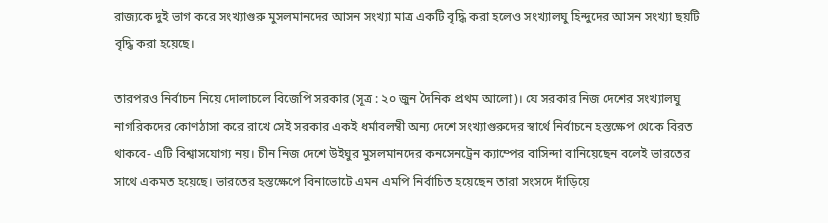রাজ্যকে দুই ভাগ করে সংখ্যাগুরু মুসলমানদের আসন সংখ্যা মাত্র একটি বৃদ্ধি করা হলেও সংখ্যালঘু হিন্দুদের আসন সংখ্যা ছয়টি বৃদ্ধি করা হয়েছে।

তারপরও নির্বাচন নিয়ে দোলাচলে বিজেপি সরকার (সূত্র : ২০ জুন দৈনিক প্রথম আলো)। যে সরকার নিজ দেশের সংখ্যালঘু নাগরিকদের কোণঠাসা করে রাখে সেই সরকার একই ধর্মাবলম্বী অন্য দেশে সংখ্যাগুরুদের স্বার্থে নির্বাচনে হস্তক্ষেপ থেকে বিরত থাকবে- এটি বিশ্বাসযোগ্য নয়। চীন নিজ দেশে উইঘুর মুসলমানদের কনসেনট্রেন ক্যাম্পের বাসিন্দা বানিয়েছেন বলেই ভারতের সাথে একমত হয়েছে। ভারতের হস্তক্ষেপে বিনাভোটে এমন এমপি নির্বাচিত হয়েছেন তারা সংসদে দাঁড়িয়ে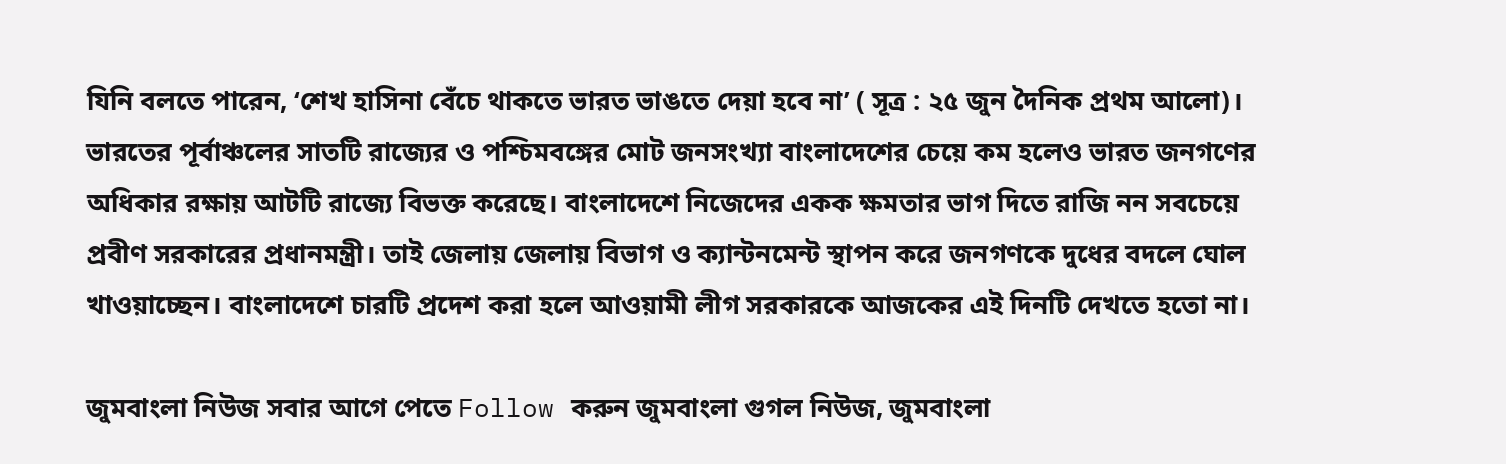যিনি বলতে পারেন, ‘শেখ হাসিনা বেঁচে থাকতে ভারত ভাঙতে দেয়া হবে না’ ( সূত্র : ২৫ জুন দৈনিক প্রথম আলো)। ভারতের পূর্বাঞ্চলের সাতটি রাজ্যের ও পশ্চিমবঙ্গের মোট জনসংখ্যা বাংলাদেশের চেয়ে কম হলেও ভারত জনগণের অধিকার রক্ষায় আটটি রাজ্যে বিভক্ত করেছে। বাংলাদেশে নিজেদের একক ক্ষমতার ভাগ দিতে রাজি নন সবচেয়ে প্রবীণ সরকারের প্রধানমন্ত্রী। তাই জেলায় জেলায় বিভাগ ও ক্যান্টনমেন্ট স্থাপন করে জনগণকে দুধের বদলে ঘোল খাওয়াচ্ছেন। বাংলাদেশে চারটি প্রদেশ করা হলে আওয়ামী লীগ সরকারকে আজকের এই দিনটি দেখতে হতো না।

জুমবাংলা নিউজ সবার আগে পেতে Follow করুন জুমবাংলা গুগল নিউজ, জুমবাংলা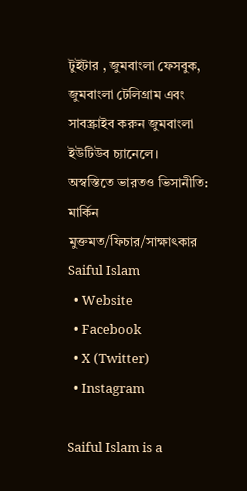টুইটার , জুমবাংলা ফেসবুক, জুমবাংলা টেলিগ্রাম এবং সাবস্ক্রাইব করুন জুমবাংলা ইউটিউব চ্যানেলে।
অস্বস্তিতে ভারতও ভিসানীতি: মার্কিন মুক্তমত/ফিচার/সাক্ষাৎকার
Saiful Islam
  • Website
  • Facebook
  • X (Twitter)
  • Instagram

Saiful Islam is a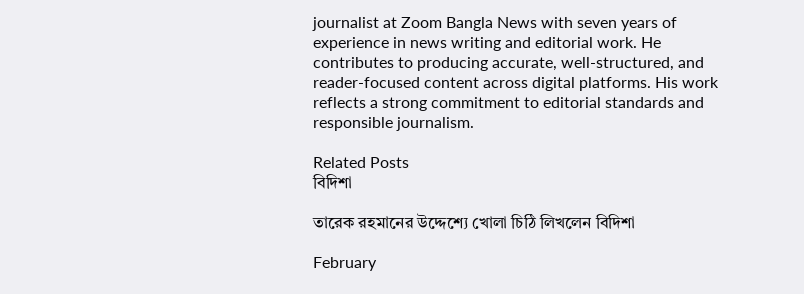journalist at Zoom Bangla News with seven years of experience in news writing and editorial work. He contributes to producing accurate, well-structured, and reader-focused content across digital platforms. His work reflects a strong commitment to editorial standards and responsible journalism.

Related Posts
বিদিশা

তারেক রহমানের উদ্দেশ্যে খোলা চিঠি লিখলেন বিদিশা

February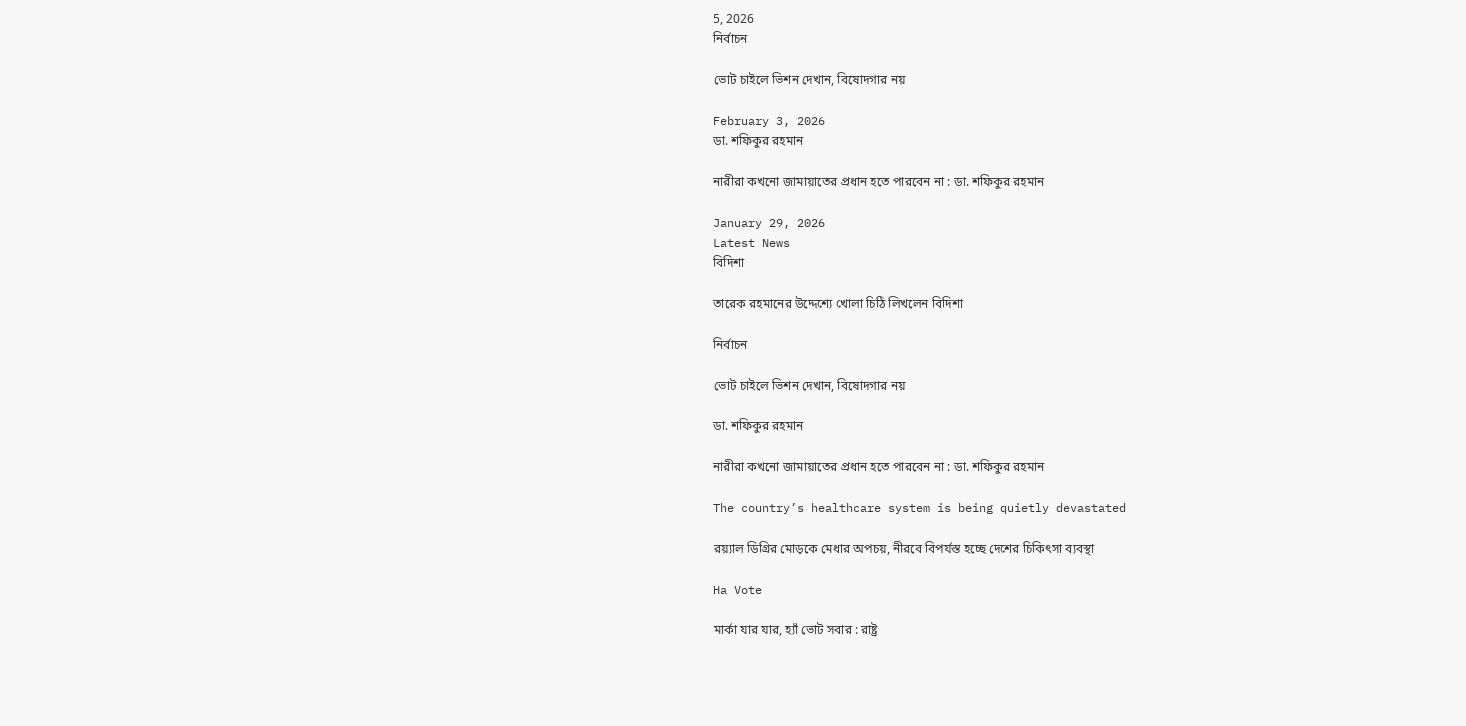5, 2026
নির্বাচন

ভোট চাইলে ভিশন দেখান, বিষোদগার নয়

February 3, 2026
ডা. শফিকুর রহমান

নারীরা কখনো জামায়াতের প্রধান হতে পারবেন না : ডা. শফিকুর রহমান

January 29, 2026
Latest News
বিদিশা

তারেক রহমানের উদ্দেশ্যে খোলা চিঠি লিখলেন বিদিশা

নির্বাচন

ভোট চাইলে ভিশন দেখান, বিষোদগার নয়

ডা. শফিকুর রহমান

নারীরা কখনো জামায়াতের প্রধান হতে পারবেন না : ডা. শফিকুর রহমান

The country’s healthcare system is being quietly devastated

রয়্যাল ডিগ্রির মোড়কে মেধার অপচয়, নীরবে বিপর্যস্ত হচ্ছে দেশের চিকিৎসা ব্যবস্থা

Ha Vote

মার্কা যার যার, হ্যাঁ ভোট সবার : রাষ্ট্র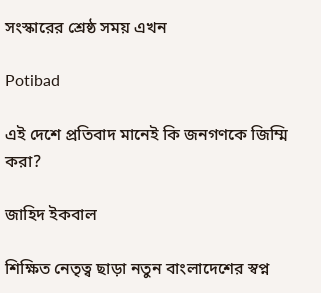সংস্কারের শ্রেষ্ঠ সময় এখন

Potibad

এই দেশে প্রতিবাদ মানেই কি জনগণকে জিম্মি করা?

জাহিদ ইকবাল

শিক্ষিত নেতৃত্ব ছাড়া নতুন বাংলাদেশের স্বপ্ন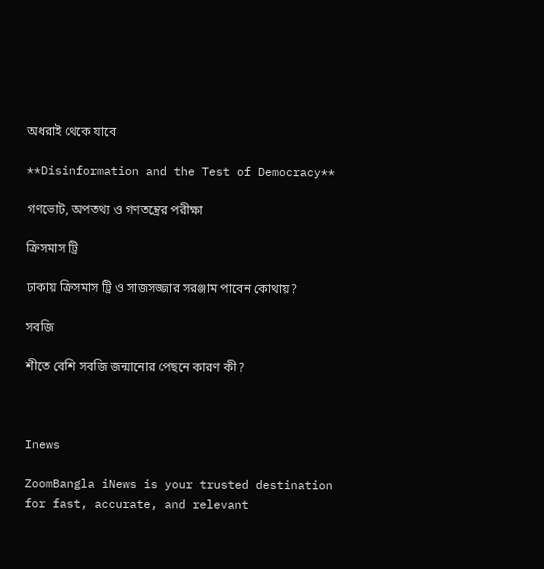অধরাই থেকে যাবে

**Disinformation and the Test of Democracy**

গণভোট, অপতথ্য ও গণতন্ত্রের পরীক্ষা

ক্রিসমাস ট্রি

ঢাকায় ক্রিসমাস ট্রি ও সাজসজ্জার সরঞ্জাম পাবেন কোথায়?

সবজি

শীতে বেশি সবজি জন্মানোর পেছনে কারণ কী?



Inews

ZoomBangla iNews is your trusted destination for fast, accurate, and relevant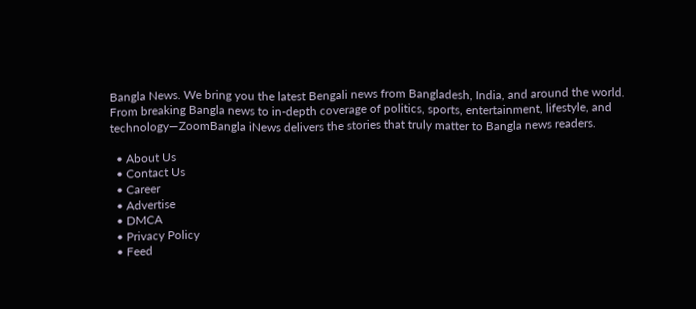Bangla News. We bring you the latest Bengali news from Bangladesh, India, and around the world. From breaking Bangla news to in-depth coverage of politics, sports, entertainment, lifestyle, and technology—ZoomBangla iNews delivers the stories that truly matter to Bangla news readers.

  • About Us
  • Contact Us
  • Career
  • Advertise
  • DMCA
  • Privacy Policy
  • Feed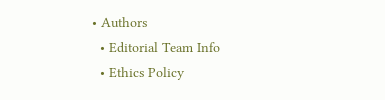• Authors
  • Editorial Team Info
  • Ethics Policy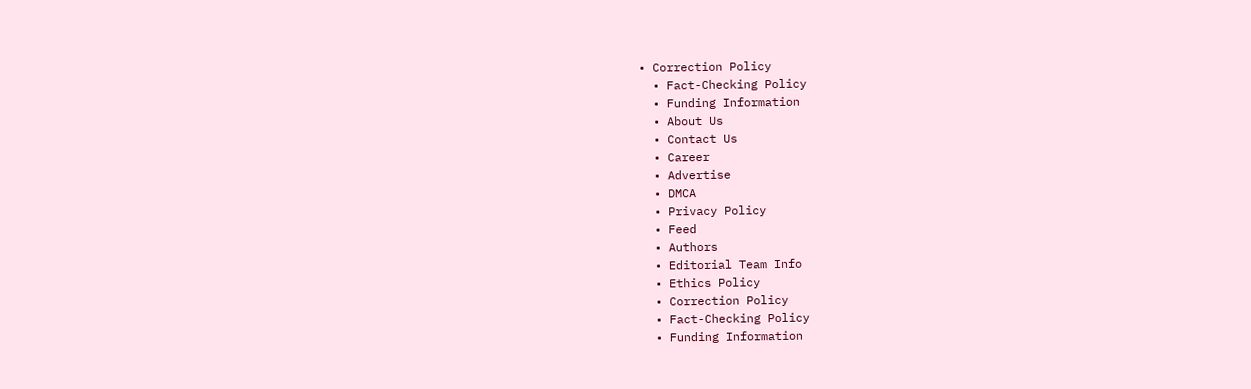• Correction Policy
  • Fact-Checking Policy
  • Funding Information
  • About Us
  • Contact Us
  • Career
  • Advertise
  • DMCA
  • Privacy Policy
  • Feed
  • Authors
  • Editorial Team Info
  • Ethics Policy
  • Correction Policy
  • Fact-Checking Policy
  • Funding Information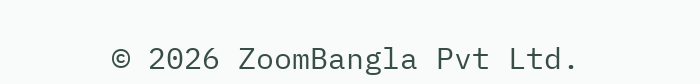© 2026 ZoomBangla Pvt Ltd.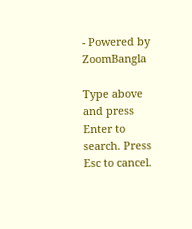- Powered by ZoomBangla

Type above and press Enter to search. Press Esc to cancel.